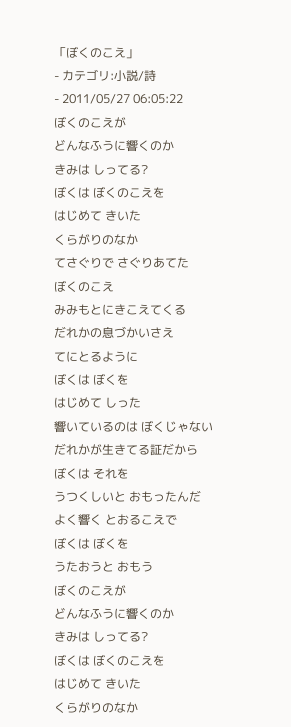「ぼくのこえ」
- カテゴリ:小説/詩
- 2011/05/27 06:05:22
ぼくのこえが
どんなふうに響くのか
きみは しってる?
ぼくは ぼくのこえを
はじめて きいた
くらがりのなか
てさぐりで さぐりあてた
ぼくのこえ
みみもとにきこえてくる
だれかの息づかいさえ
てにとるように
ぼくは ぼくを
はじめて しった
響いているのは ぼくじゃない
だれかが生きてる証だから
ぼくは それを
うつくしいと おもったんだ
よく響く とおるこえで
ぼくは ぼくを
うたおうと おもう
ぼくのこえが
どんなふうに響くのか
きみは しってる?
ぼくは ぼくのこえを
はじめて きいた
くらがりのなか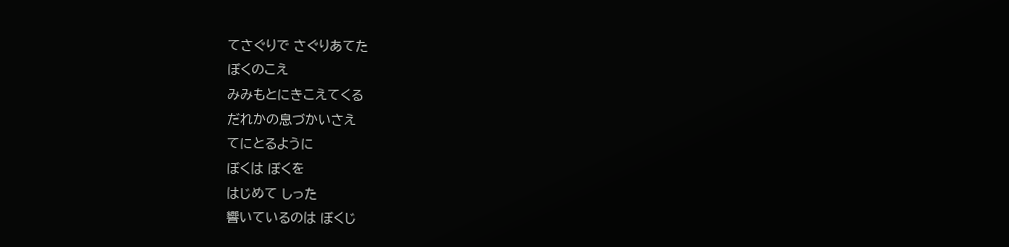てさぐりで さぐりあてた
ぼくのこえ
みみもとにきこえてくる
だれかの息づかいさえ
てにとるように
ぼくは ぼくを
はじめて しった
響いているのは ぼくじ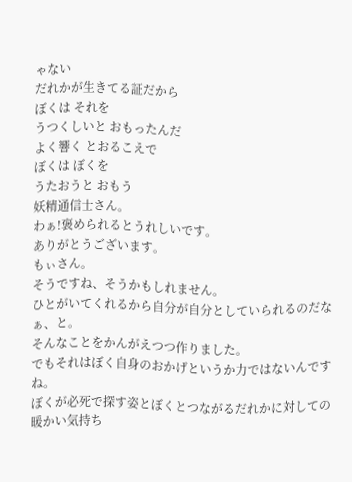ゃない
だれかが生きてる証だから
ぼくは それを
うつくしいと おもったんだ
よく響く とおるこえで
ぼくは ぼくを
うたおうと おもう
妖精通信士さん。
わぁ!褒められるとうれしいです。
ありがとうございます。
もぃさん。
そうですね、そうかもしれません。
ひとがいてくれるから自分が自分としていられるのだなぁ、と。
そんなことをかんがえつつ作りました。
でもそれはぼく自身のおかげというか力ではないんですね。
ぼくが必死で探す姿とぼくとつながるだれかに対しての暖かい気持ち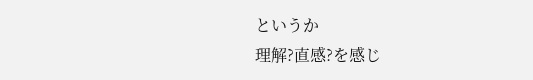というか
理解?直感?を感じ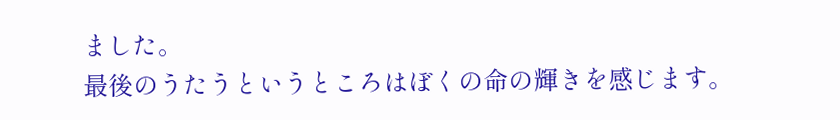ました。
最後のうたうというところはぼくの命の輝きを感じます。